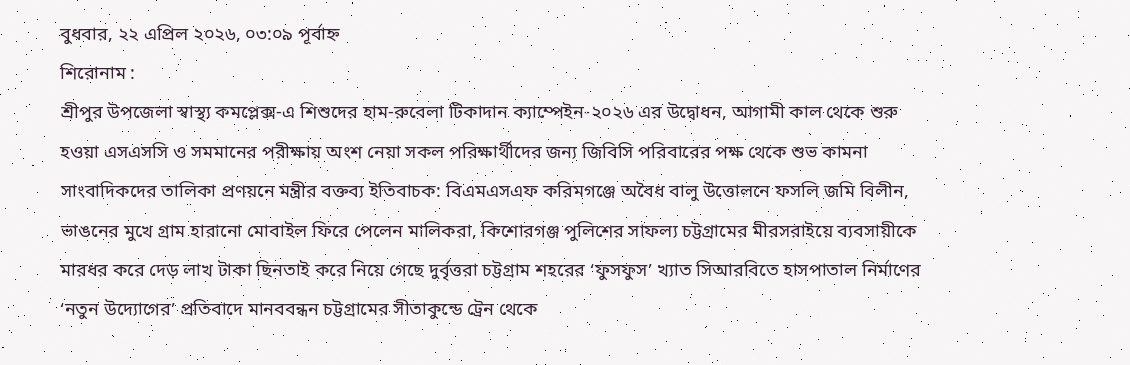বুধবার, ২২ এপ্রিল ২০২৬, ০৩:০৯ পূর্বাহ্ন
শিরোনাম :
শ্রীপুর উপজেলা স্বাস্থ্য কমপ্লেক্স-এ শিশুদের হাম-রুবেলা টিকাদান ক্যাম্পেইন-২০২৬ এর উদ্বোধন, আগামী কাল থেকে শুরু হওয়া এসএসসি ও সমমানের পরীক্ষায় অংশ নেয়া সকল পরিক্ষার্থীদের জন্য জিবিসি পরিবারের পক্ষ থেকে শুভ কামনা সাংবাদিকদের তালিকা প্রণয়নে মন্ত্রীর বক্তব্য ইতিবাচক: বিএমএসএফ করিমগঞ্জে অবৈধ বালু উত্তোলনে ফসলি জমি বিলীন, ভাঙনের মুখে গ্রাম হারানো মোবাইল ফিরে পেলেন মালিকরা, কিশোরগঞ্জ পুলিশের সাফল্য চট্টগ্রামের মীরসরাইয়ে ব্যবসায়ীকে মারধর করে দেড় লাখ টাকা ছিনতাই করে নিয়ে গেছে দুর্বৃত্তরা চট্টগ্রাম শহরের ‘ফুসফুস’ খ্যাত সিআরবিতে হাসপাতাল নির্মাণের ‘নতুন উদ্যোগের’ প্রতিবাদে মানববন্ধন চট্টগ্রামের সীতাকুন্ডে ট্রেন থেকে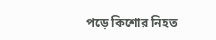পড়ে কিশোর নিহত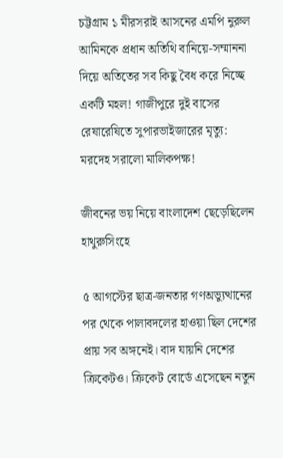চট্টগ্রাম ১ মীরসরাই আসনের এমপি নুরুল আমিনকে প্রধান অতিথি বানিয়ে-সম্মাননা দিয়ে অতিতের সব কিছু বৈধ করে নিচ্ছে একটি মহল! গাজীপুরে দুই বাসের রেষারেষিতে সুপারভাইজারের মৃত্যু: মরদেহ সরালো মালিকপক্ষ!

জীবনের ভয় নিয়ে বাংলাদেশ ছেড়েছিলেন হাথুরুসিংহে

৫ আগস্টের ছাত্র-জনতার গণঅভ্যুত্থানের পর থেকে পালাবদলের হাওয়া ছিল দেশের প্রায় সব অঙ্গনেই। বাদ যায়নি দেশের ক্রিকেটও। ক্রিকেট বোর্ডে এসেছেন নতুন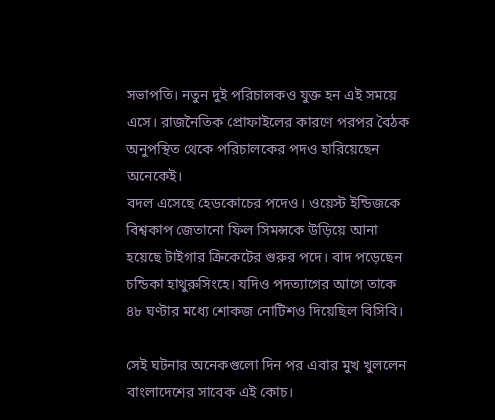সভাপতি। নতুন দুই পরিচালকও যুক্ত হন এই সময়ে এসে। রাজনৈতিক প্রোফাইলের কারণে পরপর বৈঠক অনুপস্থিত থেকে পরিচালকের পদও হারিয়েছেন অনেকেই।
বদল এসেছে হেডকোচের পদেও। ওয়েস্ট ইন্ডিজকে বিশ্বকাপ জেতানো ফিল সিমন্সকে উড়িয়ে আনা হয়েছে টাইগার ক্রিকেটের গুরুর পদে। বাদ পড়েছেন চন্ডিকা হাথুরুসিংহে। যদিও পদত্যাগের আগে তাকে ৪৮ ঘণ্টার মধ্যে শোকজ নোটিশও দিয়েছিল বিসিবি।

সেই ঘটনার অনেকগুলো দিন পর এবার মুখ খুললেন বাংলাদেশের সাবেক এই কোচ।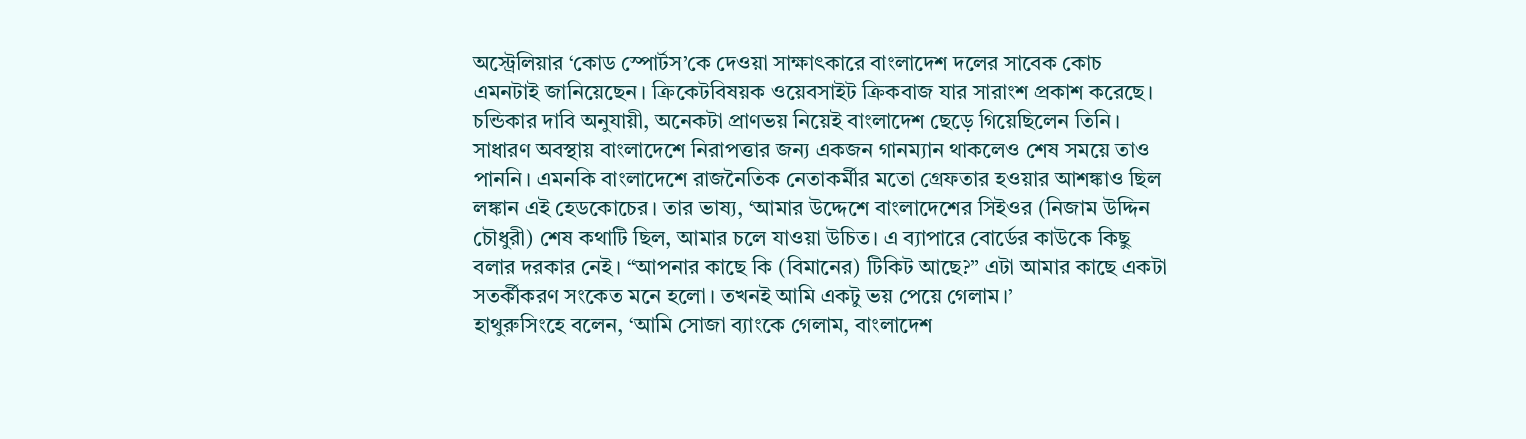অস্ট্রেলিয়ার ‘কোড স্পোর্টস’কে দেওয়া সাক্ষাৎকারে বাংলাদেশ দলের সাবেক কোচ এমনটাই জানিয়েছেন। ক্রিকেটবিষয়ক ওয়েবসাইট ক্রিকবাজ যার সারাংশ প্রকাশ করেছে।
চন্ডিকার দাবি অনুযায়ী, অনেকটা প্রাণভয় নিয়েই বাংলাদেশ ছেড়ে গিয়েছিলেন তিনি। সাধারণ অবস্থায় বাংলাদেশে নিরাপত্তার জন্য একজন গানম্যান থাকলেও শেষ সময়ে তাও পাননি। এমনকি বাংলাদেশে রাজনৈতিক নেতাকর্মীর মতো গ্রেফতার হওয়ার আশঙ্কাও ছিল লঙ্কান এই হেডকোচের। তার ভাষ্য, ‘আমার উদ্দেশে বাংলাদেশের সিইওর (নিজাম উদ্দিন চৌধুরী) শেষ কথাটি ছিল, আমার চলে যাওয়া উচিত। এ ব্যাপারে বোর্ডের কাউকে কিছু বলার দরকার নেই। “আপনার কাছে কি (বিমানের) টিকিট আছে?” এটা আমার কাছে একটা সতর্কীকরণ সংকেত মনে হলো। তখনই আমি একটু ভয় পেয়ে গেলাম।’
হাথুরুসিংহে বলেন, ‘আমি সোজা ব্যাংকে গেলাম, বাংলাদেশ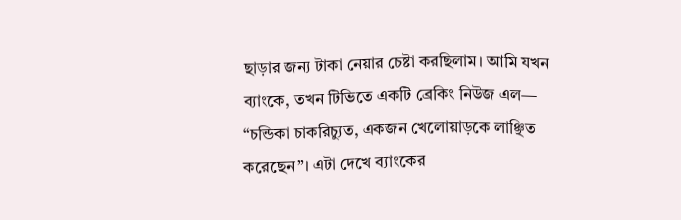ছাড়ার জন্য টাকা নেয়ার চেষ্টা করছিলাম। আমি যখন ব্যাংকে, তখন টিভিতে একটি ব্রেকিং নিউজ এল— “চন্ডিকা চাকরিচ্যুত, একজন খেলোয়াড়কে লাঞ্ছিত করেছেন”। এটা দেখে ব্যাংকের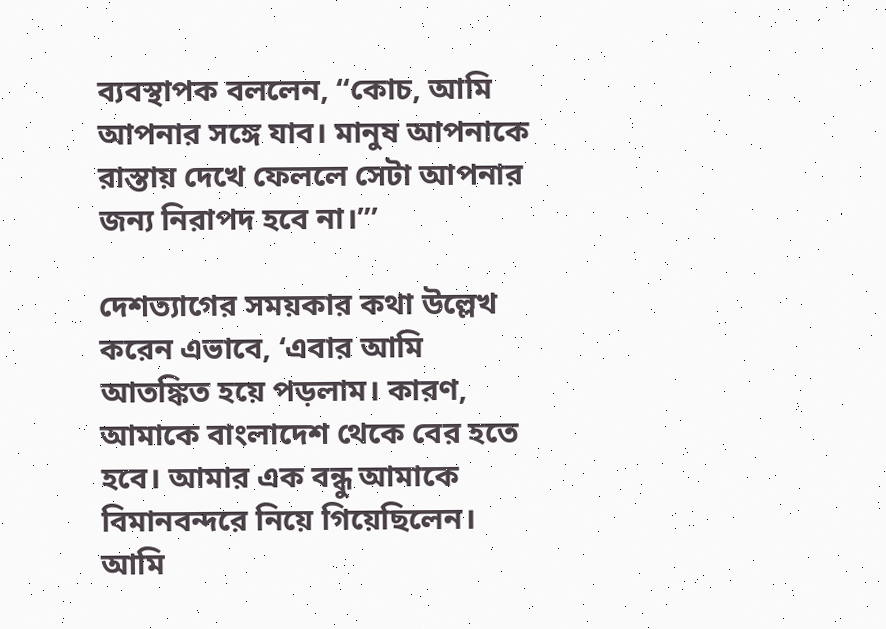ব্যবস্থাপক বললেন, “কোচ, আমি আপনার সঙ্গে যাব। মানুষ আপনাকে রাস্তায় দেখে ফেললে সেটা আপনার জন্য নিরাপদ হবে না।”’

দেশত্যাগের সময়কার কথা উল্লেখ করেন এভাবে, ‘এবার আমি আতঙ্কিত হয়ে পড়লাম। কারণ, আমাকে বাংলাদেশ থেকে বের হতে হবে। আমার এক বন্ধু আমাকে বিমানবন্দরে নিয়ে গিয়েছিলেন। আমি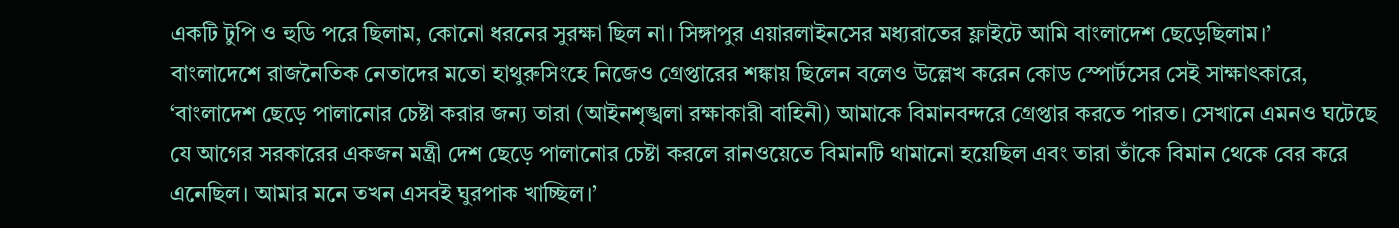একটি টুপি ও হুডি পরে ছিলাম, কোনো ধরনের সুরক্ষা ছিল না। সিঙ্গাপুর এয়ারলাইনসের মধ্যরাতের ফ্লাইটে আমি বাংলাদেশ ছেড়েছিলাম।’
বাংলাদেশে রাজনৈতিক নেতাদের মতো হাথুরুসিংহে নিজেও গ্রেপ্তারের শঙ্কায় ছিলেন বলেও উল্লেখ করেন কোড স্পোর্টসের সেই সাক্ষাৎকারে, ‘বাংলাদেশ ছেড়ে পালানোর চেষ্টা করার জন্য তারা (আইনশৃঙ্খলা রক্ষাকারী বাহিনী) আমাকে বিমানবন্দরে গ্রেপ্তার করতে পারত। সেখানে এমনও ঘটেছে যে আগের সরকারের একজন মন্ত্রী দেশ ছেড়ে পালানোর চেষ্টা করলে রানওয়েতে বিমানটি থামানো হয়েছিল এবং তারা তাঁকে বিমান থেকে বের করে এনেছিল। আমার মনে তখন এসবই ঘুরপাক খাচ্ছিল।’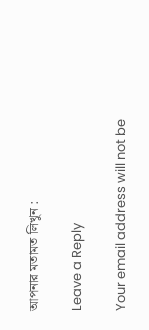আপনার মতামত লিখুন :

Leave a Reply

Your email address will not be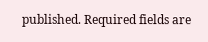published. Required fields are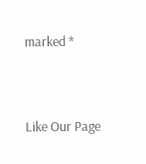marked *


Like Our Page